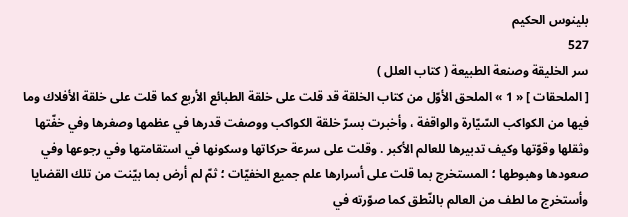بلينوس الحكيم
527
سر الخليقة وصنعة الطبيعة ( كتاب العلل )
[ الملحقات ] « 1 » الملحق الأوّل من كتاب الخلقة قد قلت على خلقة الطبائع الأربع كما قلت على خلقة الأفلاك وما فيها من الكواكب السّيّارة والواقفة ، وأخبرت بسرّ خلقة الكواكب ووصفت قدرها في عظمها وصغرها وفي خفّتها وثقلها وقوّتها وكيف تدبيرها للعالم الأكبر . وقلت على سرعة حركاتها وسكونها في استقامتها وفي رجوعها وفي صعودها وهبوطها ؛ المستخرج بما قلت على أسرارها علم جميع الخفيّات ؛ ثمّ لم أرض بما بيّنت من تلك القضايا وأستخرج ما لطف من العالم بالنّطق كما صوّرته في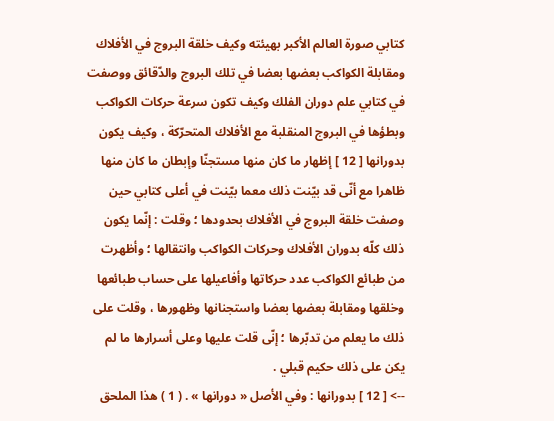كتابي صورة العالم الأكبر بهيئته وكيف خلقة البروج في الأفلاك ومقابلة الكواكب بعضها بعضا في تلك البروج والدّقائق ووصفت في كتابي علم دوران الفلك وكيف تكون سرعة حركات الكواكب وبطؤها في البروج المنقلبة مع الأفلاك المتحرّكة ، وكيف يكون بدورانها [ 12 ] إظهار ما كان منها مستجنّا وإبطان ما كان منها ظاهرا مع أنّى قد بيّنت ذلك معما بيّنت في أعلى كتابي حين وصفت خلقة البروج في الأفلاك بحدودها ؛ وقلت : إنّما يكون ذلك كلّه بدوران الأفلاك وحركات الكواكب وانتقالها ؛ وأظهرت من طبائع الكواكب عدد حركاتها وأفاعيلها على حساب طبائعها وخلقها ومقابلة بعضها بعضا واستجنانها وظهورها ، وقلت على ذلك ما يعلم من تدبّرها ؛ إنّى قلت عليها وعلى أسرارها ما لم يكن على ذلك حكيم قبلي .
--> [ 12 ] بدورانها : وفي الأصل « دورانها » . ( 1 ) هذا الملحق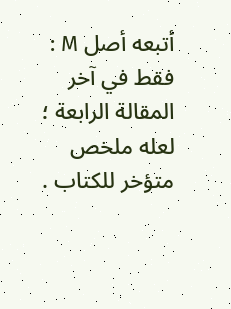أتبعه أصل M : فقط في آخر المقالة الرابعة ؛ لعله ملخص متؤخر للكتاب .